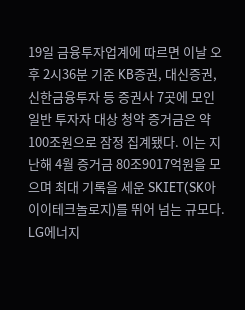19일 금융투자업계에 따르면 이날 오후 2시36분 기준 KB증권, 대신증권, 신한금융투자 등 증권사 7곳에 모인 일반 투자자 대상 청약 증거금은 약 100조원으로 잠정 집계됐다. 이는 지난해 4월 증거금 80조9017억원을 모으며 최대 기록을 세운 SKIET(SK아이이테크놀로지)를 뛰어 넘는 규모다.
LG에너지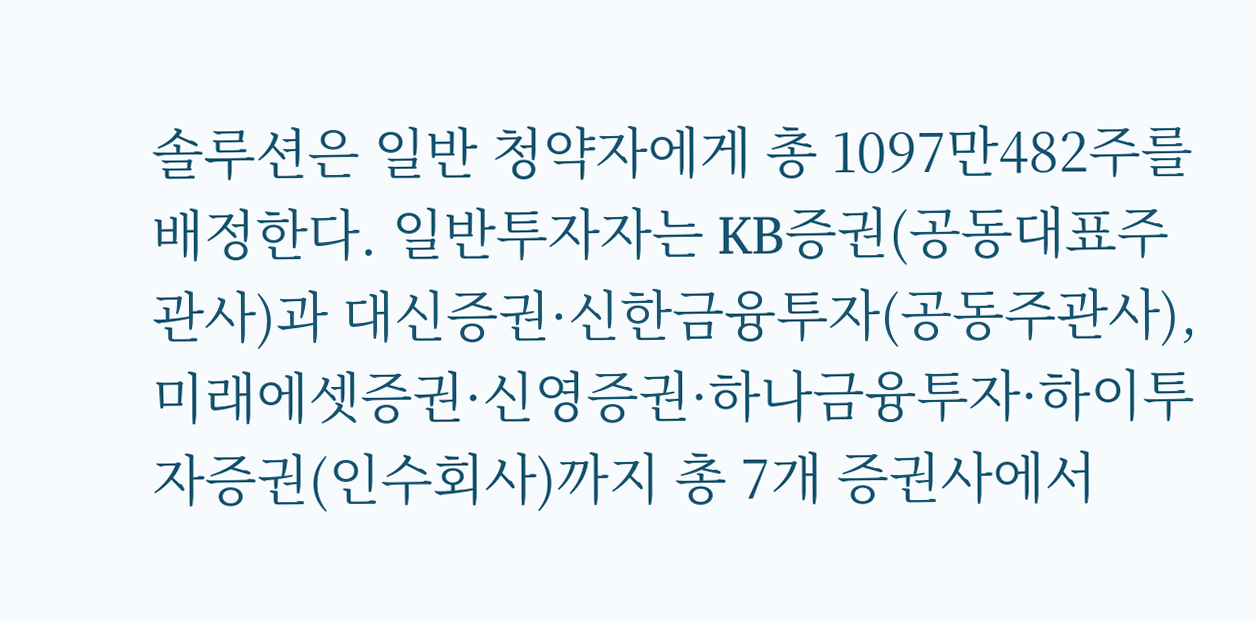솔루션은 일반 청약자에게 총 1097만482주를 배정한다. 일반투자자는 KB증권(공동대표주관사)과 대신증권·신한금융투자(공동주관사), 미래에셋증권·신영증권·하나금융투자·하이투자증권(인수회사)까지 총 7개 증권사에서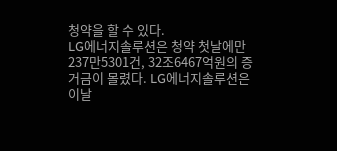청약을 할 수 있다.
LG에너지솔루션은 청약 첫날에만 237만5301건, 32조6467억원의 증거금이 몰렸다. LG에너지솔루션은 이날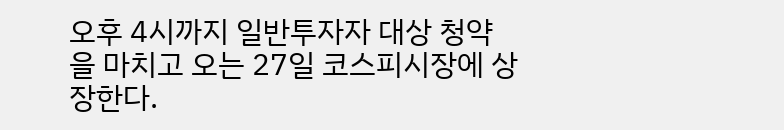오후 4시까지 일반투자자 대상 청약을 마치고 오는 27일 코스피시장에 상장한다.